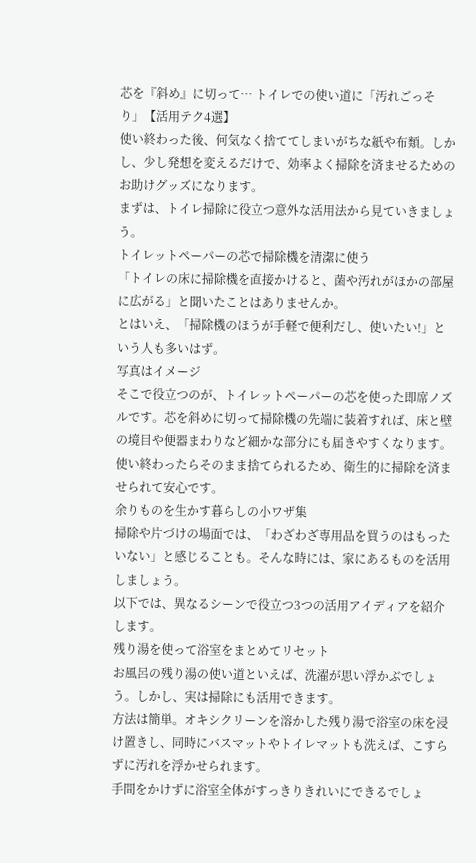芯を『斜め』に切って… トイレでの使い道に「汚れごっそり」【活用テク4選】
使い終わった後、何気なく捨ててしまいがちな紙や布類。しかし、少し発想を変えるだけで、効率よく掃除を済ませるためのお助けグッズになります。
まずは、トイレ掃除に役立つ意外な活用法から見ていきましょう。
トイレットペーパーの芯で掃除機を清潔に使う
「トイレの床に掃除機を直接かけると、菌や汚れがほかの部屋に広がる」と聞いたことはありませんか。
とはいえ、「掃除機のほうが手軽で便利だし、使いたい!」という人も多いはず。
写真はイメージ
そこで役立つのが、トイレットペーパーの芯を使った即席ノズルです。芯を斜めに切って掃除機の先端に装着すれば、床と壁の境目や便器まわりなど細かな部分にも届きやすくなります。
使い終わったらそのまま捨てられるため、衛生的に掃除を済ませられて安心です。
余りものを生かす暮らしの小ワザ集
掃除や片づけの場面では、「わざわざ専用品を買うのはもったいない」と感じることも。そんな時には、家にあるものを活用しましょう。
以下では、異なるシーンで役立つ3つの活用アイディアを紹介します。
残り湯を使って浴室をまとめてリセット
お風呂の残り湯の使い道といえば、洗濯が思い浮かぶでしょう。しかし、実は掃除にも活用できます。
方法は簡単。オキシクリーンを溶かした残り湯で浴室の床を浸け置きし、同時にバスマットやトイレマットも洗えば、こすらずに汚れを浮かせられます。
手間をかけずに浴室全体がすっきりきれいにできるでしょ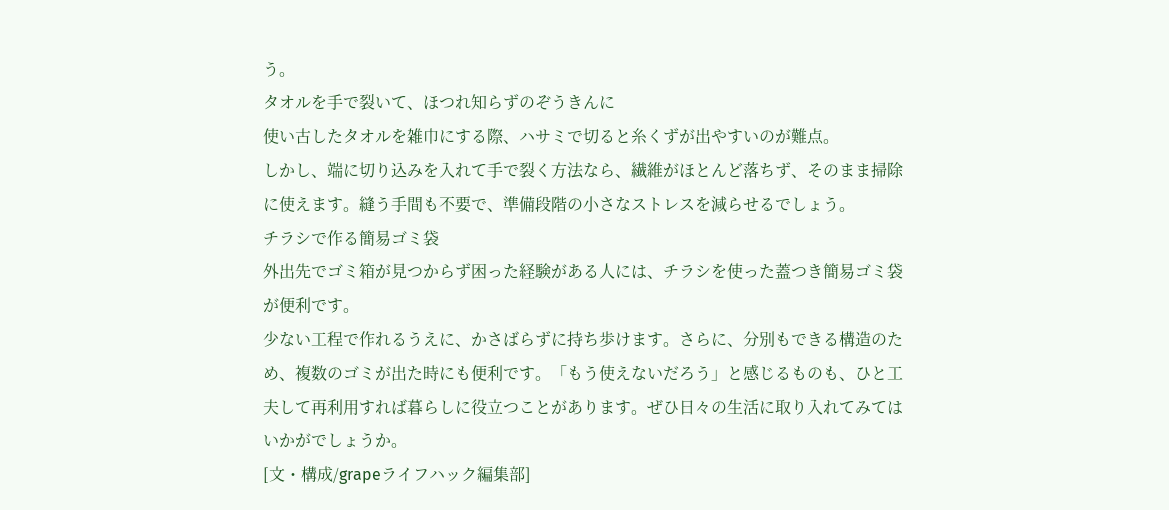う。
タオルを手で裂いて、ほつれ知らずのぞうきんに
使い古したタオルを雑巾にする際、ハサミで切ると糸くずが出やすいのが難点。
しかし、端に切り込みを入れて手で裂く方法なら、繊維がほとんど落ちず、そのまま掃除に使えます。縫う手間も不要で、準備段階の小さなストレスを減らせるでしょう。
チラシで作る簡易ゴミ袋
外出先でゴミ箱が見つからず困った経験がある人には、チラシを使った蓋つき簡易ゴミ袋が便利です。
少ない工程で作れるうえに、かさばらずに持ち歩けます。さらに、分別もできる構造のため、複数のゴミが出た時にも便利です。「もう使えないだろう」と感じるものも、ひと工夫して再利用すれば暮らしに役立つことがあります。ぜひ日々の生活に取り入れてみてはいかがでしょうか。
[文・構成/grapeライフハック編集部]